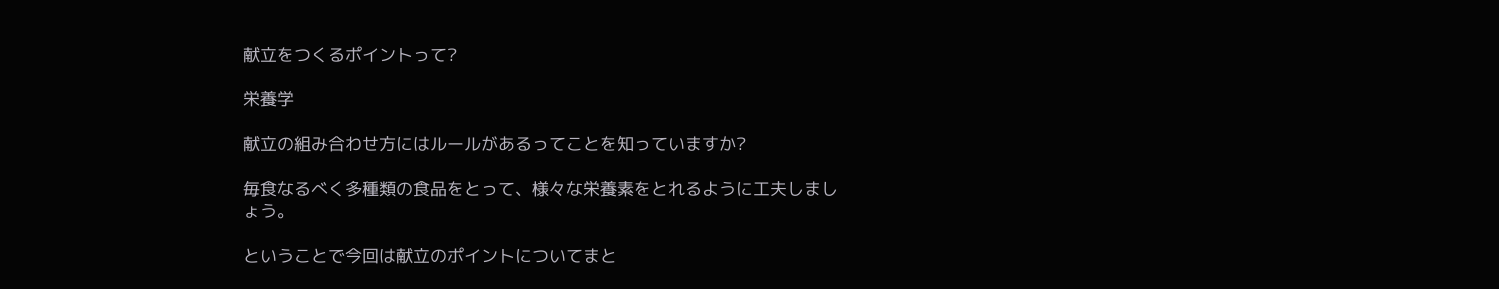献立をつくるポイントって?

栄養学

献立の組み合わせ方にはルールがあるってことを知っていますか?

毎食なるべく多種類の食品をとって、様々な栄養素をとれるように工夫しましょう。

ということで今回は献立のポイントについてまと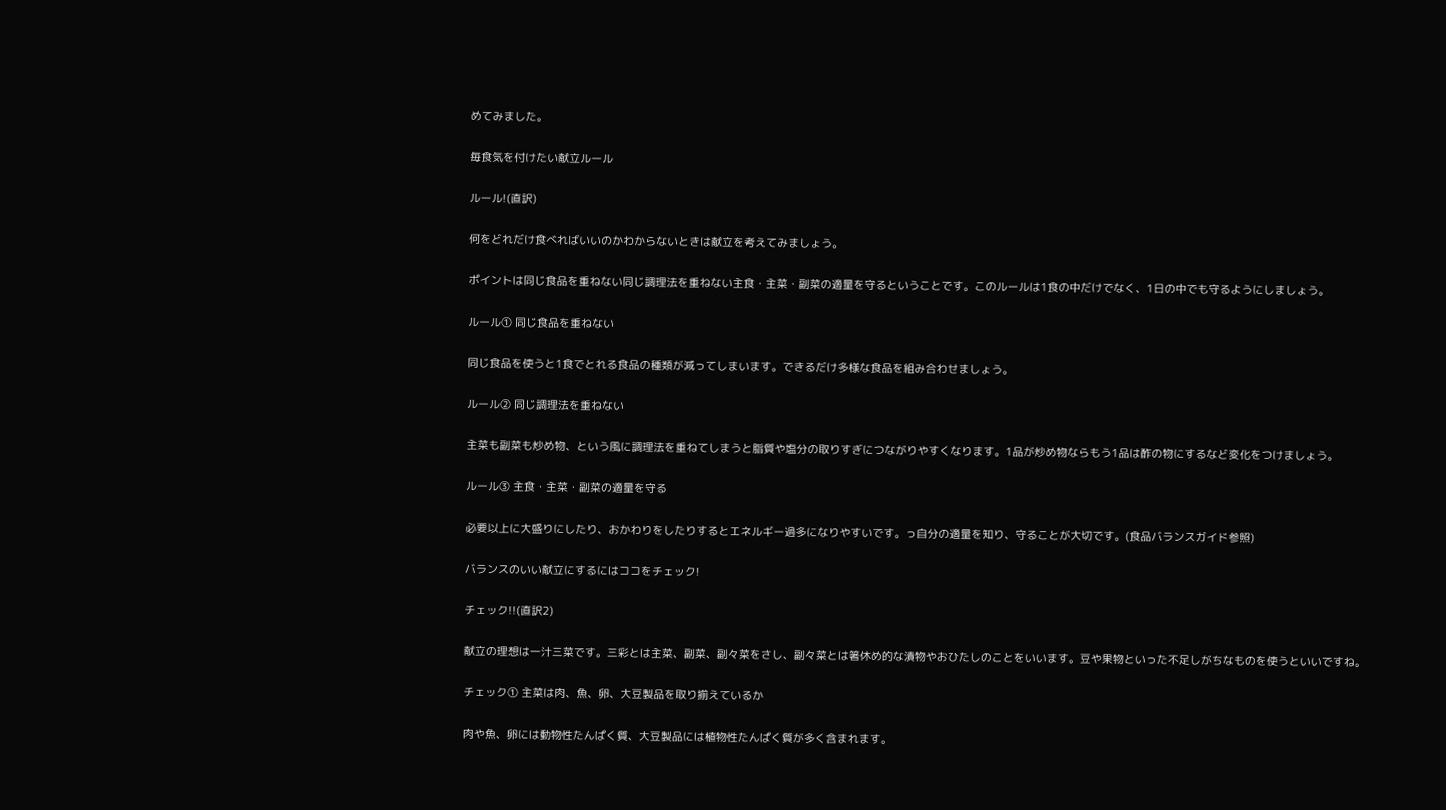めてみました。

毎食気を付けたい献立ルール

ルール!(直訳)

何をどれだけ食べればいいのかわからないときは献立を考えてみましょう。

ポイントは同じ食品を重ねない同じ調理法を重ねない主食・主菜・副菜の適量を守るということです。このルールは1食の中だけでなく、1日の中でも守るようにしましょう。

ルール① 同じ食品を重ねない

同じ食品を使うと1食でとれる食品の種類が減ってしまいます。できるだけ多様な食品を組み合わせましょう。

ルール② 同じ調理法を重ねない

主菜も副菜も炒め物、という風に調理法を重ねてしまうと脂質や塩分の取りすぎにつながりやすくなります。1品が炒め物ならもう1品は酢の物にするなど変化をつけましょう。

ルール③ 主食・主菜・副菜の適量を守る

必要以上に大盛りにしたり、おかわりをしたりするとエネルギー過多になりやすいです。っ自分の適量を知り、守ることが大切です。(食品バランスガイド参照)

バランスのいい献立にするにはココをチェック!

チェック!!(直訳2)

献立の理想は一汁三菜です。三彩とは主菜、副菜、副々菜をさし、副々菜とは箸休め的な漬物やおひたしのことをいいます。豆や果物といった不足しがちなものを使うといいですね。

チェック① 主菜は肉、魚、卵、大豆製品を取り揃えているか

肉や魚、卵には動物性たんぱく質、大豆製品には植物性たんぱく質が多く含まれます。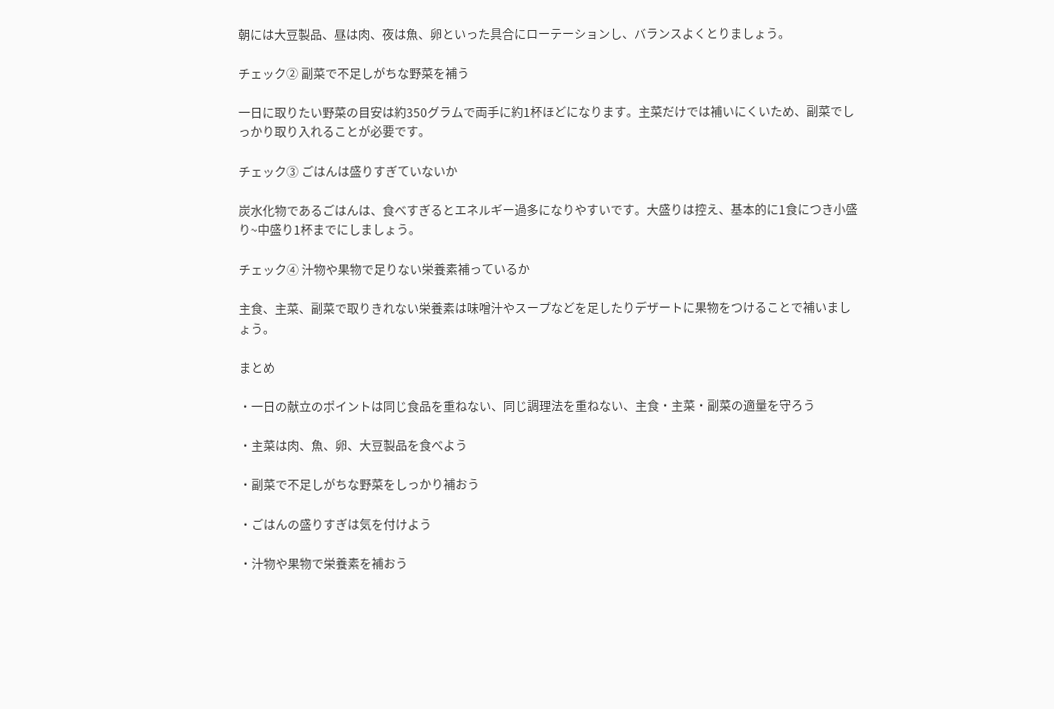朝には大豆製品、昼は肉、夜は魚、卵といった具合にローテーションし、バランスよくとりましょう。

チェック② 副菜で不足しがちな野菜を補う

一日に取りたい野菜の目安は約350グラムで両手に約1杯ほどになります。主菜だけでは補いにくいため、副菜でしっかり取り入れることが必要です。

チェック③ ごはんは盛りすぎていないか

炭水化物であるごはんは、食べすぎるとエネルギー過多になりやすいです。大盛りは控え、基本的に1食につき小盛り~中盛り1杯までにしましょう。

チェック④ 汁物や果物で足りない栄養素補っているか

主食、主菜、副菜で取りきれない栄養素は味噌汁やスープなどを足したりデザートに果物をつけることで補いましょう。

まとめ

・一日の献立のポイントは同じ食品を重ねない、同じ調理法を重ねない、主食・主菜・副菜の適量を守ろう

・主菜は肉、魚、卵、大豆製品を食べよう

・副菜で不足しがちな野菜をしっかり補おう

・ごはんの盛りすぎは気を付けよう

・汁物や果物で栄養素を補おう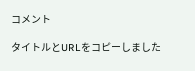コメント

タイトルとURLをコピーしました